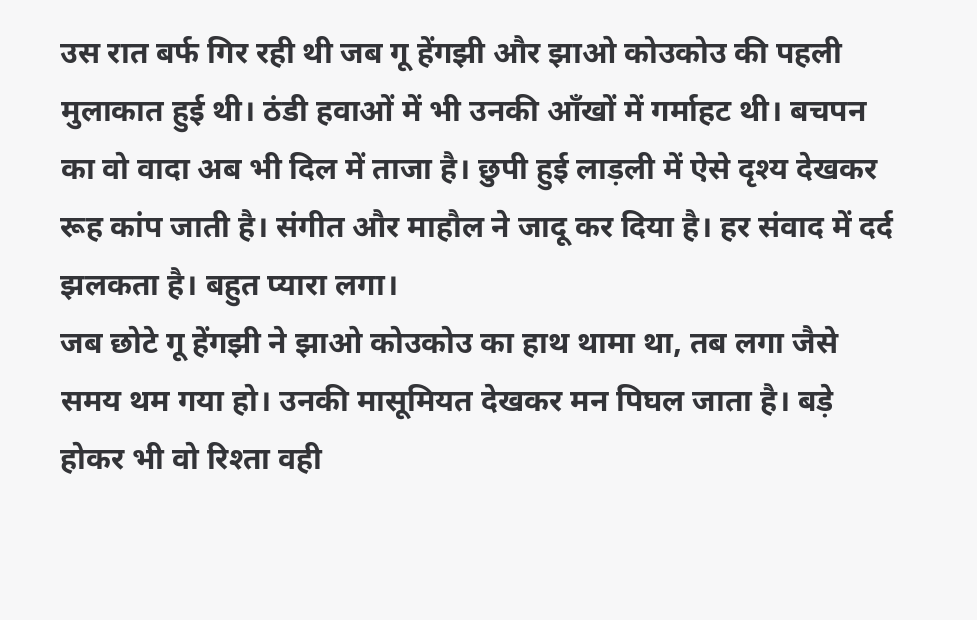उस रात बर्फ गिर रही थी जब गू हेंगझी और झाओ कोउकोउ की पहली मुलाकात हुई थी। ठंडी हवाओं में भी उनकी आँखों में गर्माहट थी। बचपन का वो वादा अब भी दिल में ताजा है। छुपी हुई लाड़ली में ऐसे दृश्य देखकर रूह कांप जाती है। संगीत और माहौल ने जादू कर दिया है। हर संवाद में दर्द झलकता है। बहुत प्यारा लगा।
जब छोटे गू हेंगझी ने झाओ कोउकोउ का हाथ थामा था, तब लगा जैसे समय थम गया हो। उनकी मासूमियत देखकर मन पिघल जाता है। बड़े होकर भी वो रिश्ता वही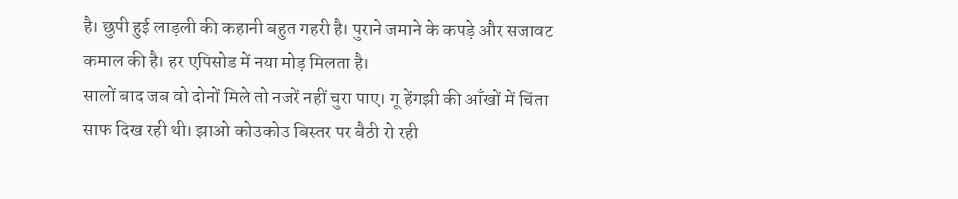है। छुपी हुई लाड़ली की कहानी बहुत गहरी है। पुराने जमाने के कपड़े और सजावट कमाल की है। हर एपिसोड में नया मोड़ मिलता है।
सालों बाद जब वो दोनों मिले तो नजरें नहीं चुरा पाए। गू हेंगझी की आँखों में चिंता साफ दिख रही थी। झाओ कोउकोउ बिस्तर पर बैठी रो रही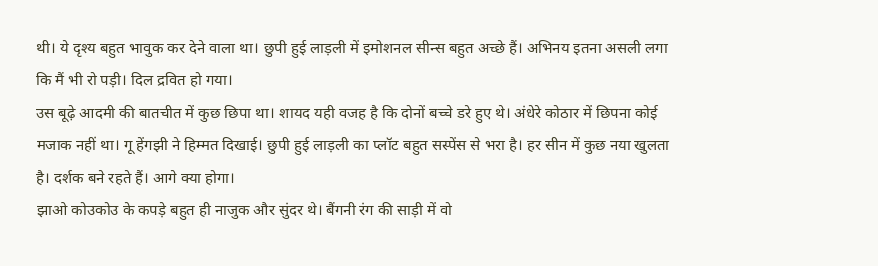थी। ये दृश्य बहुत भावुक कर देने वाला था। छुपी हुई लाड़ली में इमोशनल सीन्स बहुत अच्छे हैं। अभिनय इतना असली लगा कि मैं भी रो पड़ी। दिल द्रवित हो गया।
उस बूढ़े आदमी की बातचीत में कुछ छिपा था। शायद यही वजह है कि दोनों बच्चे डरे हुए थे। अंधेरे कोठार में छिपना कोई मजाक नहीं था। गू हेंगझी ने हिम्मत दिखाई। छुपी हुई लाड़ली का प्लॉट बहुत सस्पेंस से भरा है। हर सीन में कुछ नया खुलता है। दर्शक बने रहते हैं। आगे क्या होगा।
झाओ कोउकोउ के कपड़े बहुत ही नाजुक और सुंदर थे। बैंगनी रंग की साड़ी में वो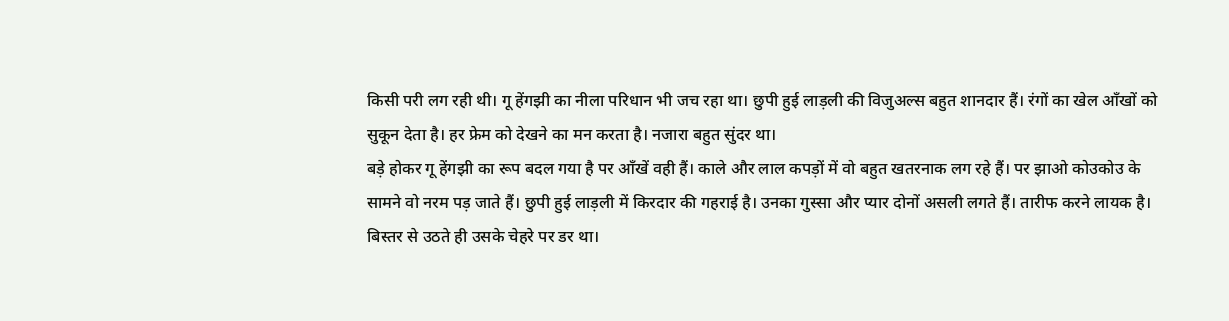किसी परी लग रही थी। गू हेंगझी का नीला परिधान भी जच रहा था। छुपी हुई लाड़ली की विजुअल्स बहुत शानदार हैं। रंगों का खेल आँखों को सुकून देता है। हर फ्रेम को देखने का मन करता है। नजारा बहुत सुंदर था।
बड़े होकर गू हेंगझी का रूप बदल गया है पर आँखें वही हैं। काले और लाल कपड़ों में वो बहुत खतरनाक लग रहे हैं। पर झाओ कोउकोउ के सामने वो नरम पड़ जाते हैं। छुपी हुई लाड़ली में किरदार की गहराई है। उनका गुस्सा और प्यार दोनों असली लगते हैं। तारीफ करने लायक है।
बिस्तर से उठते ही उसके चेहरे पर डर था।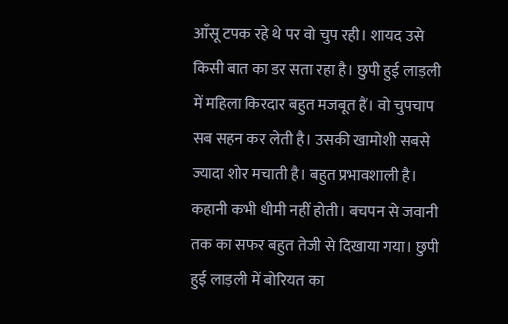आँसू टपक रहे थे पर वो चुप रही। शायद उसे किसी बात का डर सता रहा है। छुपी हुई लाड़ली में महिला किरदार बहुत मजबूत हैं। वो चुपचाप सब सहन कर लेती है। उसकी खामोशी सबसे ज्यादा शोर मचाती है। बहुत प्रभावशाली है।
कहानी कभी धीमी नहीं होती। बचपन से जवानी तक का सफर बहुत तेजी से दिखाया गया। छुपी हुई लाड़ली में बोरियत का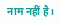नाम नहीं है।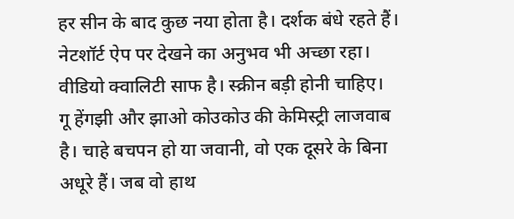हर सीन के बाद कुछ नया होता है। दर्शक बंधे रहते हैं। नेटशॉर्ट ऐप पर देखने का अनुभव भी अच्छा रहा। वीडियो क्वालिटी साफ है। स्क्रीन बड़ी होनी चाहिए।
गू हेंगझी और झाओ कोउकोउ की केमिस्ट्री लाजवाब है। चाहे बचपन हो या जवानी, वो एक दूसरे के बिना अधूरे हैं। जब वो हाथ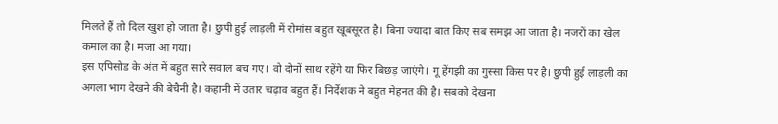मिलते हैं तो दिल खुश हो जाता है। छुपी हुई लाड़ली में रोमांस बहुत खूबसूरत है। बिना ज्यादा बात किए सब समझ आ जाता है। नजरों का खेल कमाल का है। मजा आ गया।
इस एपिसोड के अंत में बहुत सारे सवाल बच गए। वो दोनों साथ रहेंगे या फिर बिछड़ जाएंगे। गू हेंगझी का गुस्सा किस पर है। छुपी हुई लाड़ली का अगला भाग देखने की बेचैनी है। कहानी में उतार चढ़ाव बहुत हैं। निर्देशक ने बहुत मेहनत की है। सबको देखना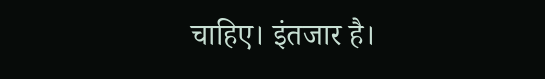चाहिए। इंतजार है।